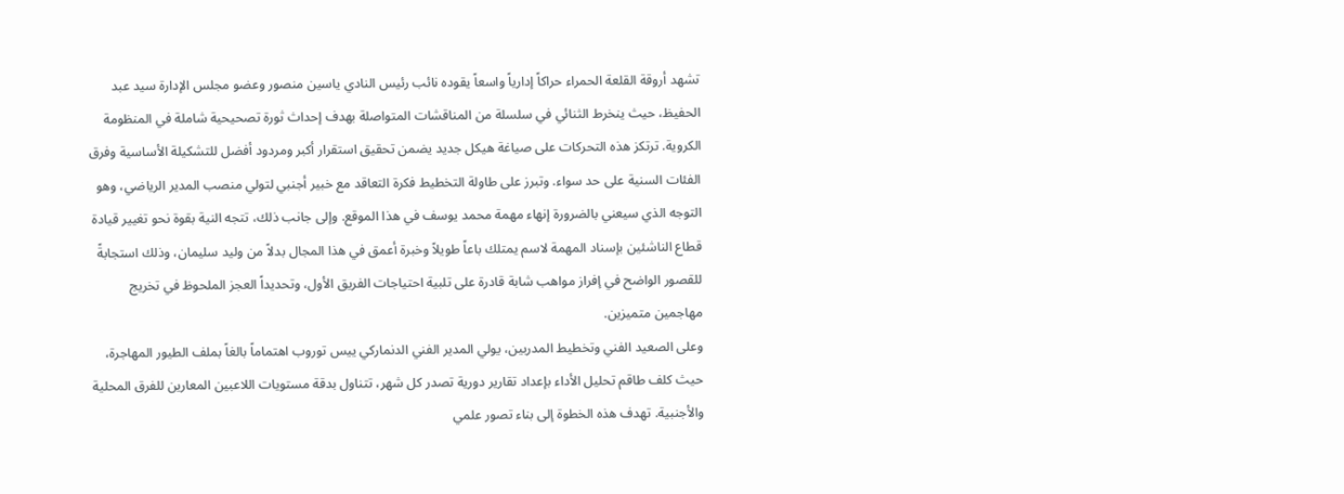تشهد أروقة القلعة الحمراء حراكاً إدارياً واسعاً يقوده نائب رئيس النادي ياسين منصور وعضو مجلس الإدارة سيد عبد الحفيظ، حيث ينخرط الثنائي في سلسلة من المناقشات المتواصلة بهدف إحداث ثورة تصحيحية شاملة في المنظومة الكروية. ترتكز هذه التحركات على صياغة هيكل جديد يضمن تحقيق استقرار أكبر ومردود أفضل للتشكيلة الأساسية وفرق الفئات السنية على حد سواء. وتبرز على طاولة التخطيط فكرة التعاقد مع خبير أجنبي لتولي منصب المدير الرياضي، وهو التوجه الذي سيعني بالضرورة إنهاء مهمة محمد يوسف في هذا الموقع. وإلى جانب ذلك، تتجه النية بقوة نحو تغيير قيادة قطاع الناشئين بإسناد المهمة لاسم يمتلك باعاً طويلاً وخبرة أعمق في هذا المجال بدلاً من وليد سليمان، وذلك استجابةً للقصور الواضح في إفراز مواهب شابة قادرة على تلبية احتياجات الفريق الأول، وتحديداً العجز الملحوظ في تخريج مهاجمين متميزين.
وعلى الصعيد الفني وتخطيط المدربين، يولي المدير الفني الدنماركي ييس توروب اهتماماً بالغاً بملف الطيور المهاجرة، حيث كلف طاقم تحليل الأداء بإعداد تقارير دورية تصدر كل شهر، تتناول بدقة مستويات اللاعبين المعارين للفرق المحلية والأجنبية. تهدف هذه الخطوة إلى بناء تصور علمي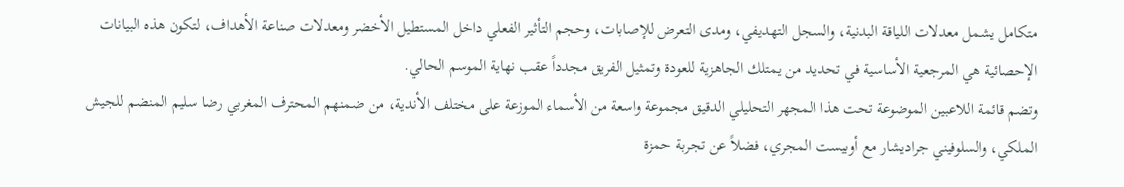متكامل يشمل معدلات اللياقة البدنية، والسجل التهديفي، ومدى التعرض للإصابات، وحجم التأثير الفعلي داخل المستطيل الأخضر ومعدلات صناعة الأهداف، لتكون هذه البيانات الإحصائية هي المرجعية الأساسية في تحديد من يمتلك الجاهزية للعودة وتمثيل الفريق مجدداً عقب نهاية الموسم الحالي.
وتضم قائمة اللاعبين الموضوعة تحت هذا المجهر التحليلي الدقيق مجموعة واسعة من الأسماء الموزعة على مختلف الأندية، من ضمنهم المحترف المغربي رضا سليم المنضم للجيش الملكي، والسلوفيني جراديشار مع أوبيست المجري، فضلاً عن تجربة حمزة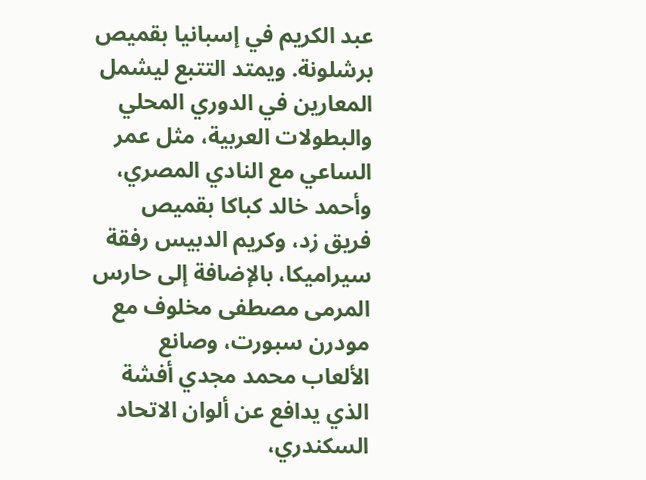عبد الكريم في إسبانيا بقميص برشلونة. ويمتد التتبع ليشمل المعارين في الدوري المحلي والبطولات العربية، مثل عمر الساعي مع النادي المصري، وأحمد خالد كباكا بقميص فريق زد، وكريم الدبيس رفقة سيراميكا، بالإضافة إلى حارس المرمى مصطفى مخلوف مع مودرن سبورت، وصانع الألعاب محمد مجدي أفشة الذي يدافع عن ألوان الاتحاد السكندري،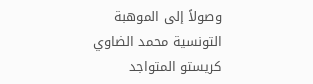وصولاً إلى الموهبة التونسية محمد الضاوي كريستو المتواجد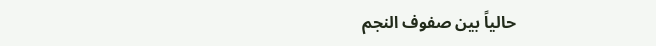حالياً بين صفوف النجم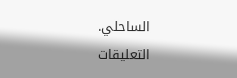الساحلي.
التعليقات